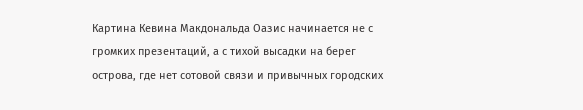Картина Кевина Макдональда Оазис начинается не с громких презентаций, а с тихой высадки на берег острова, где нет сотовой связи и привычных городских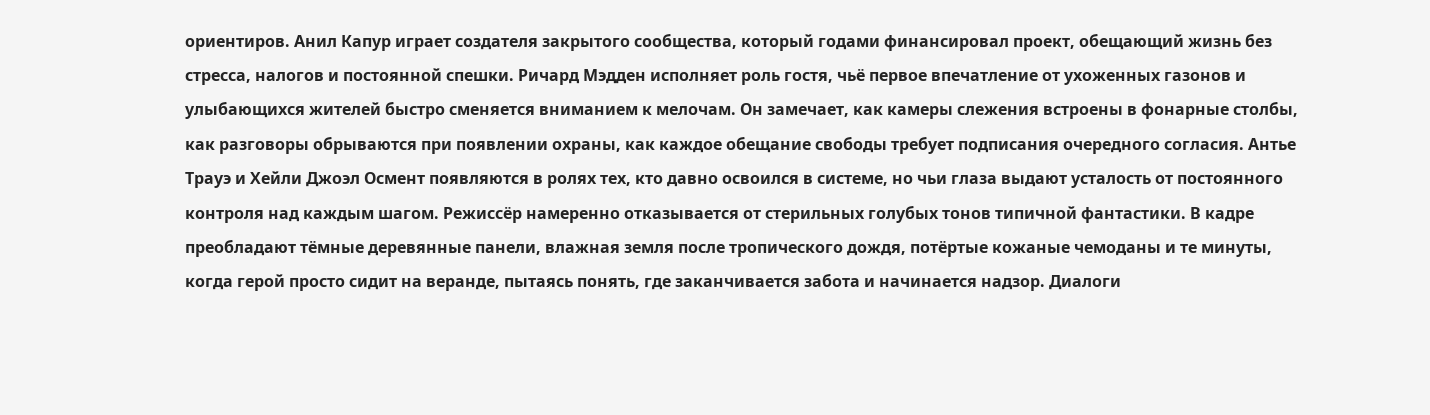ориентиров. Анил Капур играет создателя закрытого сообщества, который годами финансировал проект, обещающий жизнь без стресса, налогов и постоянной спешки. Ричард Мэдден исполняет роль гостя, чьё первое впечатление от ухоженных газонов и улыбающихся жителей быстро сменяется вниманием к мелочам. Он замечает, как камеры слежения встроены в фонарные столбы, как разговоры обрываются при появлении охраны, как каждое обещание свободы требует подписания очередного согласия. Антье Трауэ и Хейли Джоэл Осмент появляются в ролях тех, кто давно освоился в системе, но чьи глаза выдают усталость от постоянного контроля над каждым шагом. Режиссёр намеренно отказывается от стерильных голубых тонов типичной фантастики. В кадре преобладают тёмные деревянные панели, влажная земля после тропического дождя, потёртые кожаные чемоданы и те минуты, когда герой просто сидит на веранде, пытаясь понять, где заканчивается забота и начинается надзор. Диалоги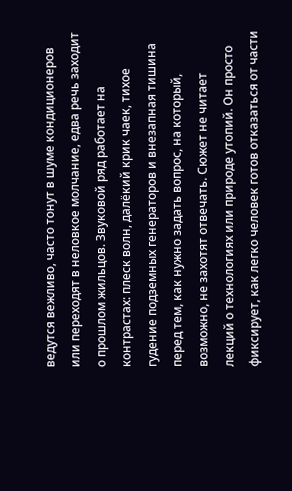ведутся вежливо, часто тонут в шуме кондиционеров или переходят в неловкое молчание, едва речь заходит о прошлом жильцов. Звуковой ряд работает на контрастах: плеск волн, далёкий крик чаек, тихое гудение подземных генераторов и внезапная тишина перед тем, как нужно задать вопрос, на который, возможно, не захотят отвечать. Сюжет не читает лекций о технологиях или природе утопий. Он просто фиксирует, как легко человек готов отказаться от части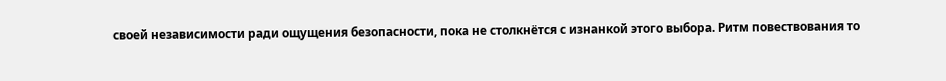своей независимости ради ощущения безопасности, пока не столкнётся с изнанкой этого выбора. Ритм повествования то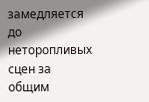замедляется до неторопливых сцен за общим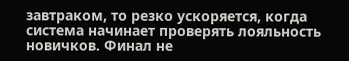завтраком, то резко ускоряется, когда система начинает проверять лояльность новичков. Финал не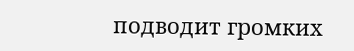подводит громких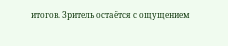итогов. Зритель остаётся с ощущением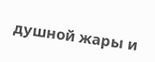душной жары и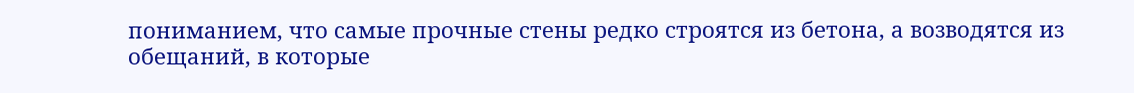пониманием, что самые прочные стены редко строятся из бетона, а возводятся из обещаний, в которые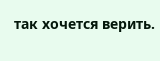так хочется верить.